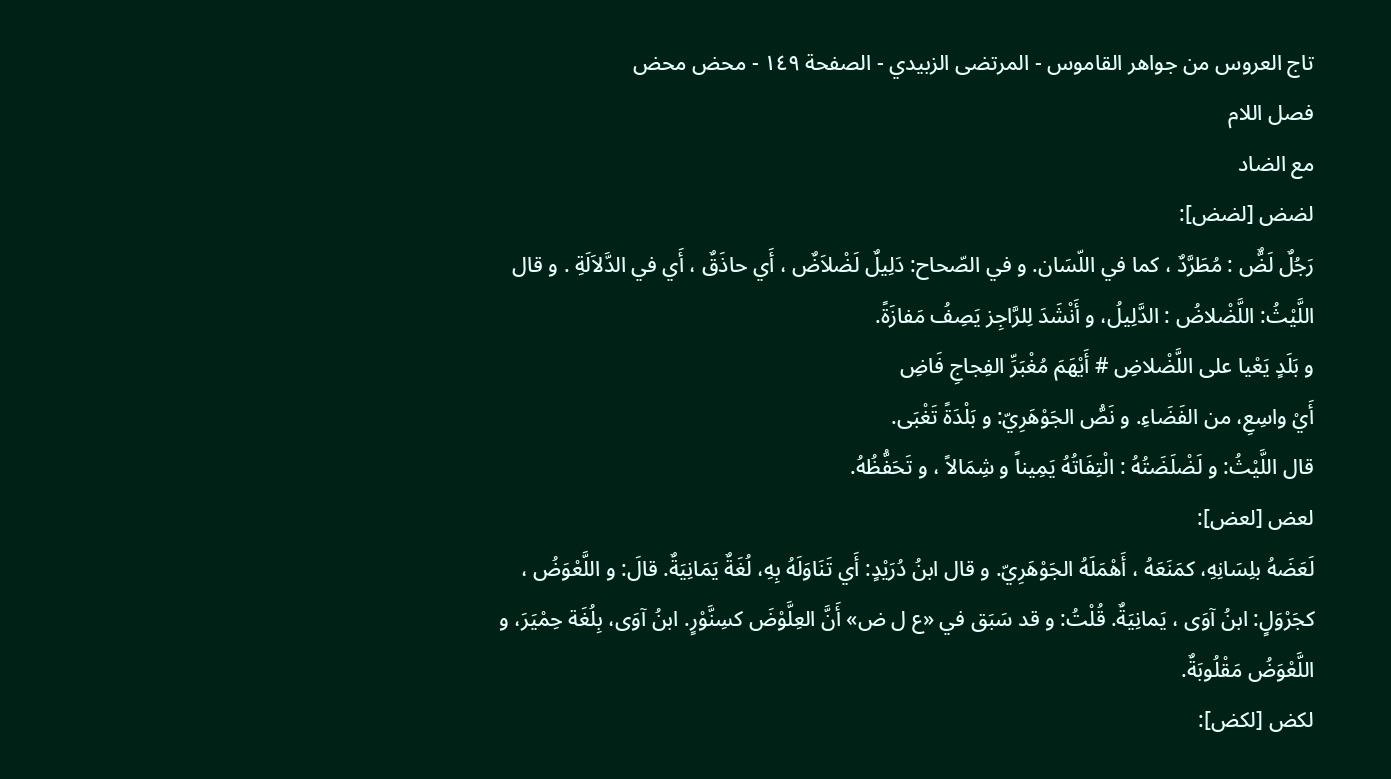تاج العروس من جواهر القاموس - المرتضى الزبيدي - الصفحة ١٤٩ - محض محض
فصل اللام
مع الضاد
لضض [لضض]:
رَجُلٌ لَضٌّ : مُطَرَّدٌ ، كما في اللّسَان. و في الصّحاح: دَلِيلٌ لَضْلاَضٌ ، أَي حاذَقٌ ، أَي في الدَّلاَلَةِ . و قال اللَّيْثُ: اللَّضْلاضُ : الدَّلِيلُ، و أَنْشَدَ لِلرَّاجِز يَصِفُ مَفازَةً.
و بَلَدٍ يَعْيا على اللَّضْلاضِ # أَيْهَمَ مُغْبَرِّ الفِجاجِ فَاضِ
أَيْ واسِعِ، من الفَضَاءِ. و نَصُّ الجَوْهَرِيّ: و بَلْدَةً تَغْبَى.
قال اللَّيْثُ: و لَضْلَضَتُهُ : الْتِفَاتُهُ يَمِيناً و شِمَالاً ، و تَحَفُّظُهُ.
لعض [لعض]:
لَعَضَهُ بلِسَانِهِ، كمَنَعَهُ ، أَهْمَلَهُ الجَوْهَرِيّ. و قال ابنُ دُرَيْدٍ: أَي تَنَاوَلَهُ بِهِ، لُغَةٌ يَمَانِيَةٌ. قالَ: و اللَّعْوَضُ ، كجَرْوَلٍ: ابنُ آوَى ، يَمانِيَةٌ. قُلْتُ: و قد سَبَق في «ع ل ض» أَنَّ العِلَّوْضَ كسِنَّوْرٍ. ابنُ آوَى، بِلُغَة حِمْيَرَ، و اللَّعْوَضُ مَقْلُوبَةٌ.
لكض [لكض]: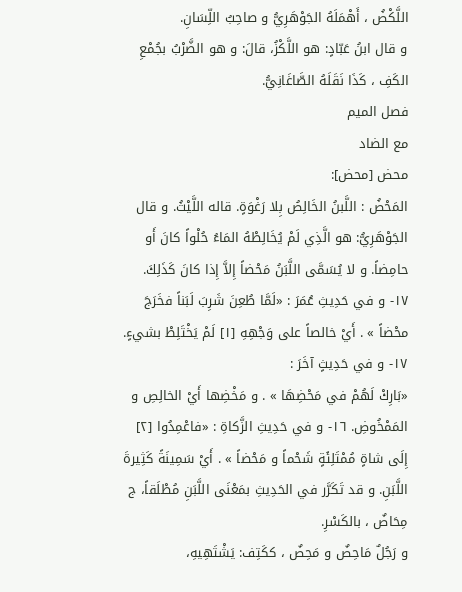اللَّكْضُ ، أَهْمَلَهُ الجَوْهَرِيُّ و صاحِبُ اللِّسَانِ.
و قال ابنُ عَبّادٍ: هو اللَّكْزُ، قالَ: و هو الضَّرْبُ بجُمْعِ الكَفِ ، كَذَا نَقَلَهُ الصَّاغَانِيُّ.
فصل الميم
مع الضاد
محض [محض]:
المَحْضُ : اللَّبنُ الخَالِصُ بِلا رَغْوَةٍ. قاله اللَّيْثُ. و قال الجَوْهَرِيُّ: هو الَّذِي لَمْ يُخَالِطْهُ المَاءُ حُلْواً كانَ أَو حامِضاً. و لا يُسَمَّى اللَّبَنُ مَحْضاً إِلاَّ إِذا كانَ كَذَلِكَ.
١٧- و في حَدِيثِ عُمَرَ : «لَمَّا طُعِنَ شَرِبَ لَبَناً فخَرَجَ محْضاً » . أَيْ خالصاً على وَجْهِهِ [١] لَمْ يَخْتَلِطْ بشيءٍ. ١٧- و في حَدِيثٍ آخَرَ :
«بَارِكْ لَهُمْ في مَحْضِهَا » . و مَخْضِها أَيْ الخالِصِ و المَمْخُوضِ. ١٦- و في حَدِيثِ الزَّكاةِ : «فاعْمِدُوا [٢] إِلَى شاةٍ مُمْتَلِئَةٍ شَحْماً و مَحْضاً » . أَيْ سَمِينَةً كَثِيرةَ اللَّبَنِ. و قد تَكَرَّر في الحَدِيثِ بمَعْنَى اللَّبَنِ مُطْلَقاً، ج مِحَاضٌ ، بالكَسْرِ.
و رَجُلٌ مَاحِضٌ و مَحِضٌ ، ككَتِف: يَشْتَهِيهِ،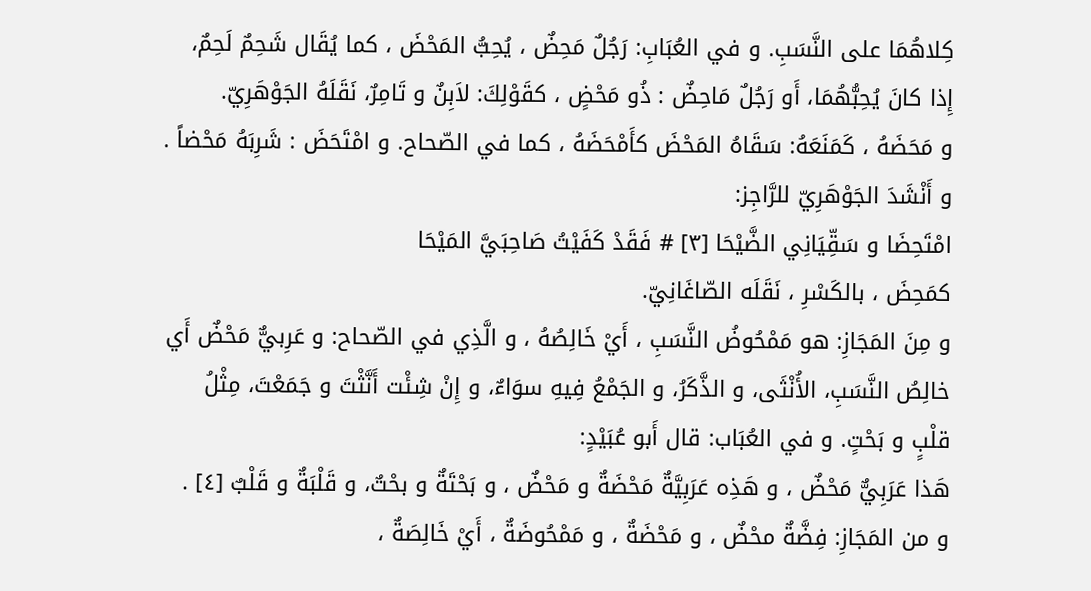كِلاهُمَا على النَّسَبِ. و في العُبَابِ: رَجُلٌ مَحِضٌ ، يُحِبُّ المَحْضَ ، كما يُقَال شَحِمٌ لَحِمٌ، إِذا كانَ يُحِبُّهُمَا، أَو رَجُلٌ مَاحِضٌ : ذُو مَحْضٍ ، كقَوْلِكَ: لاَبِنٌ و تَامِرٌ، نَقَلَهُ الجَوْهَرِيّ.
و مَحَضَهُ ، كَمَنَعَهُ: سَقَاهُ المَحْضَ كأَمْحَضَهُ ، كما في الصّحاح. و امْتَحَضَ : شَرِبَهُ مَحْضاً . و أَنْشَدَ الجَوْهَرِيّ للرَّاجِز:
امْتَحِضَا و سَقِّيَانِي الضَّيْحَا [٣] # فَقَدْ كَفَيْتُ صَاحِبَيَّ المَيْحَا
كمَحِضَ ، بالكَسْرِ ، نَقَلَه الصّاغَانِيّ.
و مِنَ المَجَازِ: هو مَمْحُوضُ النَّسَبِ ، أَيْ خَالِصُهُ ، و الَّذِي في الصّحاح: و عَرِبيٌّ مَحْضٌ أَي خالِصُ النَّسَبِ، الأُنْثَى، و الذَّكَرُ، و الجَمْعُ فِيهِ سوَاءٌ، و إِنْ شِئْت أَنَّثْتَ و جَمَعْتَ، مِثْلُ قلْبٍ و بَحْتٍ. و في العُبَاب: قال أَبو عُبَيْدٍ:
هَذا عَرَبِيٌّ مَحْضٌ ، و هَذِه عَرَبِيَّةٌ مَحْضَةٌ و مَحْضٌ ، و بَحْتَةٌ و بحْتٌ، و قَلْبَةٌ و قَلْبٌ [٤] .
و من المَجَازِ: فِضَّةٌ محْضٌ ، و مَحْضَةٌ ، و مَمْحُوضَةٌ ، أَيْ خَالِصَةٌ ،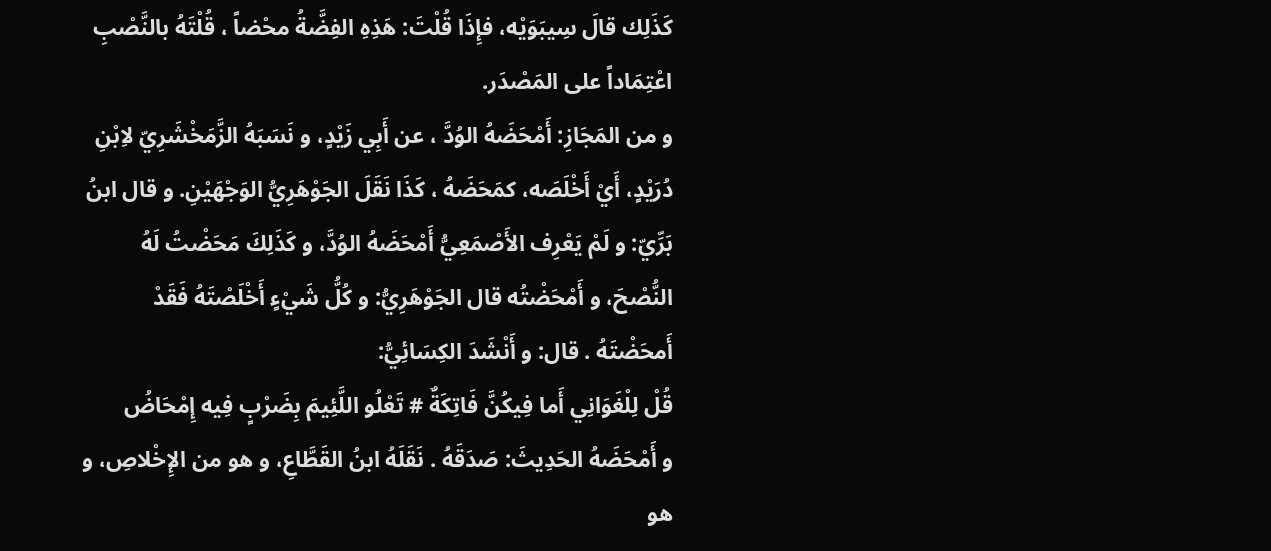كَذَلِك قالَ سِيبَوَيْه، فإِذَا قُلْتَ: هَذِهِ الفِضَّةُ محْضاً ، قُلْتَهُ بالنَّصْبِ اعْتِمَاداً على المَصْدَر.
و من المَجَازِ: أَمْحَضَهُ الوُدَّ ، عن أَبِي زَيْدٍ، و نَسَبَهُ الزَّمَخْشَرِيّ لاِبْنِ دُرَيْدٍ، أَيْ أَخْلَصَه، كمَحَضَهُ ، كَذَا نَقَلَ الجَوْهَرِيُّ الوَجْهَيْنِ. و قال ابنُ بَرِّيّ: و لَمْ يَعْرِف الأَصْمَعِيُّ أَمْحَضَهُ الوُدَّ، و كَذَلِكَ مَحَضْتُ لَهُ النُّصْحَ، و أَمْحَضْتُه قال الجَوْهَرِيُّ: و كُلُّ شَيْءٍ أَخْلَصْتَهُ فَقَدْ أَمحَضْتَهُ . قال: و أَنْشَدَ الكِسَائِيُّ:
قُلْ لِلْغَوَانِي أَما فِيكُنَّ فَاتِكَةٌ # تَعْلُو اللَّئِيمَ بِضَرْبٍ فِيه إِمْحَاضُ
و أَمْحَضَهُ الحَدِيثَ: صَدَقَهُ . نَقَلَهُ ابنُ القَطَّاعِ، و هو من الإِخْلاصِ، و هو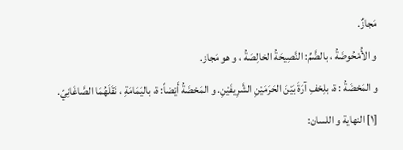مَجازٌ.
و الأُمْحُوضَةُ ، بالضَّمِّ: النَّصِيحَةُ الخالِصَةُ ، و هو مَجاز.
و المَحْضَةُ : ة، بلِحْفِ آرَةَ بَيْنَ الحَرَمَيْنِ الشَّرِيفَيْنِ. و المَحْضَةُ أَيْضاً: ة، باليَمَامَةِ ، نَقَلَهُمَا الصَّاغَانِيّ.
[١] النهاية و اللسان: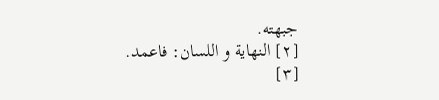جبهته.
[٢] النهاية و اللسان: فاعمد.
[٣]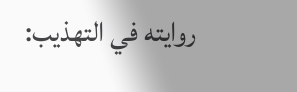روايته في التهذيب: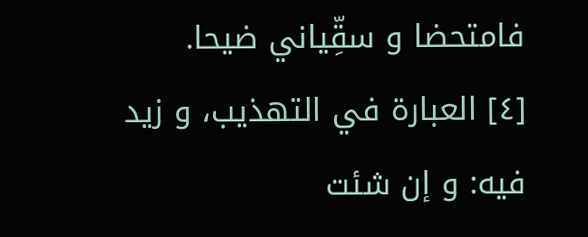فامتحضا و سقِّياني ضيحا.
[٤] العبارة في التهذيب، و زيد فيه: و إن شئت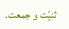ثنيّت و جمعت.